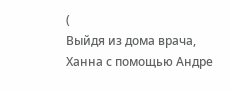(
Выйдя из дома врача, Ханна с помощью Андре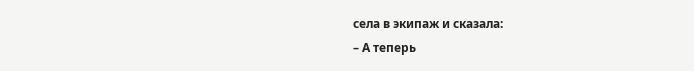села в экипаж и сказала:
– А теперь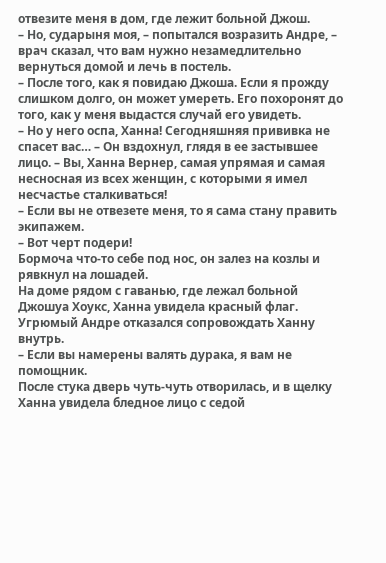отвезите меня в дом, где лежит больной Джош.
– Но, сударыня моя, – попытался возразить Андре, – врач сказал, что вам нужно незамедлительно вернуться домой и лечь в постель.
– После того, как я повидаю Джоша. Если я прожду слишком долго, он может умереть. Его похоронят до того, как у меня выдастся случай его увидеть.
– Но у него оспа, Ханна! Сегодняшняя прививка не спасет вас… – Он вздохнул, глядя в ее застывшее лицо. – Вы, Ханна Вернер, самая упрямая и самая несносная из всех женщин, с которыми я имел несчастье сталкиваться!
– Если вы не отвезете меня, то я сама стану править экипажем.
– Вот черт подери!
Бормоча что-то себе под нос, он залез на козлы и рявкнул на лошадей.
На доме рядом с гаванью, где лежал больной Джошуа Хоукс, Ханна увидела красный флаг. Угрюмый Андре отказался сопровождать Ханну внутрь.
– Если вы намерены валять дурака, я вам не помощник.
После стука дверь чуть-чуть отворилась, и в щелку Ханна увидела бледное лицо с седой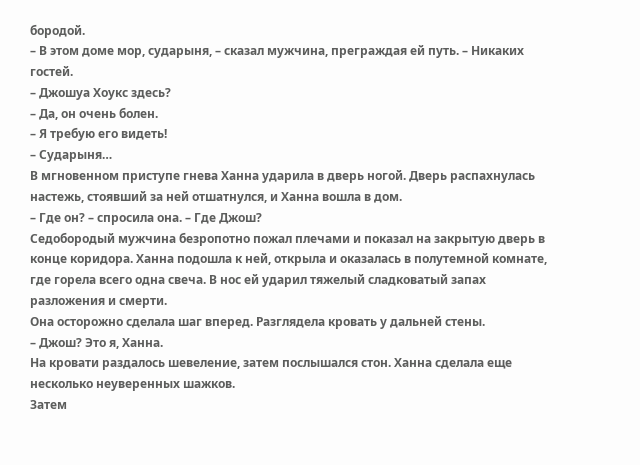бородой.
– В этом доме мор, сударыня, – сказал мужчина, преграждая ей путь. – Никаких гостей.
– Джошуа Хоукс здесь?
– Да, он очень болен.
– Я требую его видеть!
– Сударыня…
В мгновенном приступе гнева Ханна ударила в дверь ногой. Дверь распахнулась настежь, стоявший за ней отшатнулся, и Ханна вошла в дом.
– Где он? – спросила она. – Где Джош?
Седобородый мужчина безропотно пожал плечами и показал на закрытую дверь в конце коридора. Ханна подошла к ней, открыла и оказалась в полутемной комнате, где горела всего одна свеча. В нос ей ударил тяжелый сладковатый запах разложения и смерти.
Она осторожно сделала шаг вперед. Разглядела кровать у дальней стены.
– Джош? Это я, Ханна.
На кровати раздалось шевеление, затем послышался стон. Ханна сделала еще несколько неуверенных шажков.
Затем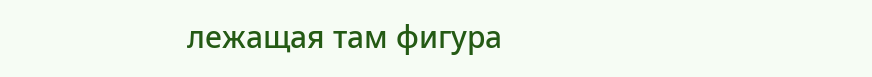лежащая там фигура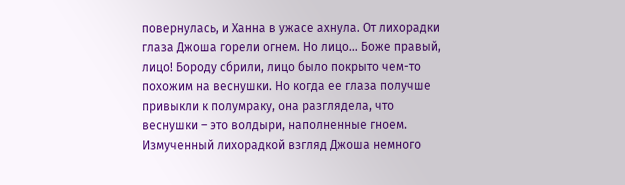повернулась, и Ханна в ужасе ахнула. От лихорадки глаза Джоша горели огнем. Но лицо… Боже правый, лицо! Бороду сбрили, лицо было покрыто чем-то похожим на веснушки. Но когда ее глаза получше привыкли к полумраку, она разглядела, что веснушки – это волдыри, наполненные гноем.
Измученный лихорадкой взгляд Джоша немного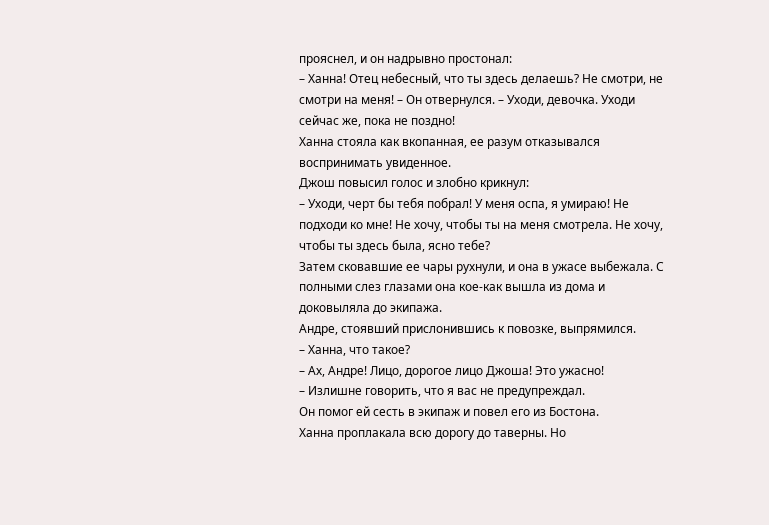прояснел, и он надрывно простонал:
– Ханна! Отец небесный, что ты здесь делаешь? Не смотри, не смотри на меня! – Он отвернулся. – Уходи, девочка. Уходи сейчас же, пока не поздно!
Ханна стояла как вкопанная, ее разум отказывался воспринимать увиденное.
Джош повысил голос и злобно крикнул:
– Уходи, черт бы тебя побрал! У меня оспа, я умираю! Не подходи ко мне! Не хочу, чтобы ты на меня смотрела. Не хочу, чтобы ты здесь была, ясно тебе?
Затем сковавшие ее чары рухнули, и она в ужасе выбежала. С полными слез глазами она кое-как вышла из дома и доковыляла до экипажа.
Андре, стоявший прислонившись к повозке, выпрямился.
– Ханна, что такое?
– Ах, Андре! Лицо, дорогое лицо Джоша! Это ужасно!
– Излишне говорить, что я вас не предупреждал.
Он помог ей сесть в экипаж и повел его из Бостона.
Ханна проплакала всю дорогу до таверны. Но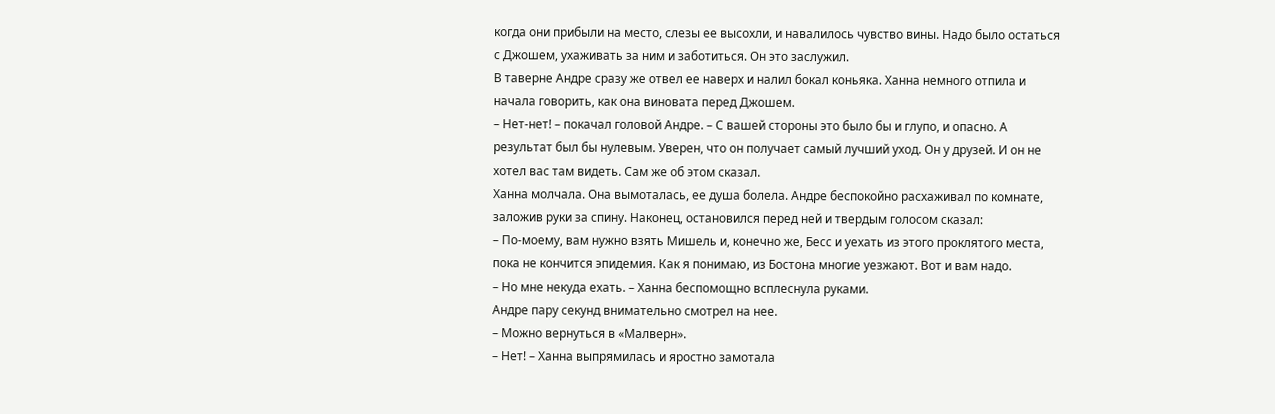когда они прибыли на место, слезы ее высохли, и навалилось чувство вины. Надо было остаться с Джошем, ухаживать за ним и заботиться. Он это заслужил.
В таверне Андре сразу же отвел ее наверх и налил бокал коньяка. Ханна немного отпила и начала говорить, как она виновата перед Джошем.
– Нет-нет! – покачал головой Андре. – С вашей стороны это было бы и глупо, и опасно. А результат был бы нулевым. Уверен, что он получает самый лучший уход. Он у друзей. И он не хотел вас там видеть. Сам же об этом сказал.
Ханна молчала. Она вымоталась, ее душа болела. Андре беспокойно расхаживал по комнате, заложив руки за спину. Наконец, остановился перед ней и твердым голосом сказал:
– По-моему, вам нужно взять Мишель и, конечно же, Бесс и уехать из этого проклятого места, пока не кончится эпидемия. Как я понимаю, из Бостона многие уезжают. Вот и вам надо.
– Но мне некуда ехать. – Ханна беспомощно всплеснула руками.
Андре пару секунд внимательно смотрел на нее.
– Можно вернуться в «Малверн».
– Нет! – Ханна выпрямилась и яростно замотала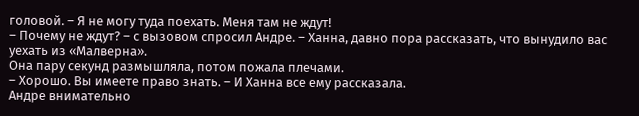головой. – Я не могу туда поехать. Меня там не ждут!
– Почему не ждут? – с вызовом спросил Андре. – Ханна, давно пора рассказать, что вынудило вас уехать из «Малверна».
Она пару секунд размышляла, потом пожала плечами.
– Хорошо. Вы имеете право знать. – И Ханна все ему рассказала.
Андре внимательно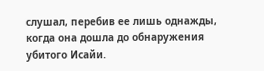слушал, перебив ее лишь однажды, когда она дошла до обнаружения убитого Исайи.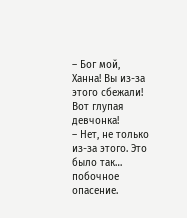– Бог мой, Ханна! Вы из-за этого сбежали! Вот глупая девчонка!
– Нет, не только из-за этого. Это было так… побочное опасение.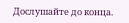Дослушайте до конца.